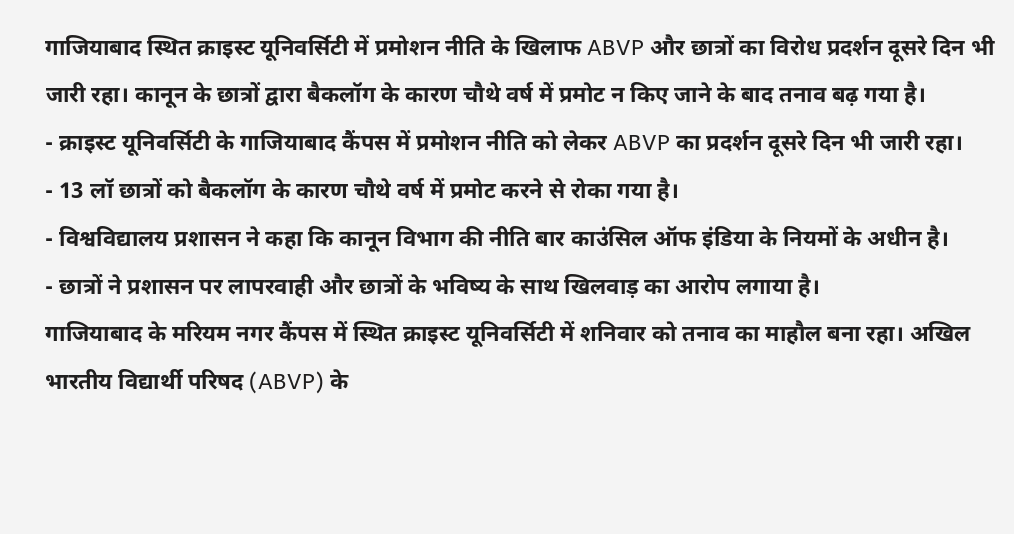गाजियाबाद स्थित क्राइस्ट यूनिवर्सिटी में प्रमोशन नीति के खिलाफ ABVP और छात्रों का विरोध प्रदर्शन दूसरे दिन भी जारी रहा। कानून के छात्रों द्वारा बैकलॉग के कारण चौथे वर्ष में प्रमोट न किए जाने के बाद तनाव बढ़ गया है।
- क्राइस्ट यूनिवर्सिटी के गाजियाबाद कैंपस में प्रमोशन नीति को लेकर ABVP का प्रदर्शन दूसरे दिन भी जारी रहा।
- 13 लॉ छात्रों को बैकलॉग के कारण चौथे वर्ष में प्रमोट करने से रोका गया है।
- विश्वविद्यालय प्रशासन ने कहा कि कानून विभाग की नीति बार काउंसिल ऑफ इंडिया के नियमों के अधीन है।
- छात्रों ने प्रशासन पर लापरवाही और छात्रों के भविष्य के साथ खिलवाड़ का आरोप लगाया है।
गाजियाबाद के मरियम नगर कैंपस में स्थित क्राइस्ट यूनिवर्सिटी में शनिवार को तनाव का माहौल बना रहा। अखिल भारतीय विद्यार्थी परिषद (ABVP) के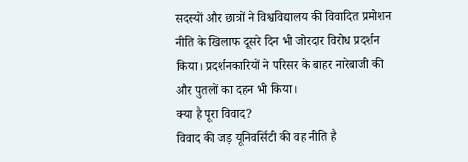सदस्यों और छात्रों ने विश्वविद्यालय की विवादित प्रमोशन नीति के खिलाफ दूसरे दिन भी जोरदार विरोध प्रदर्शन किया। प्रदर्शनकारियों ने परिसर के बाहर नारेबाजी की और पुतलों का दहन भी किया।
क्या है पूरा विवाद?
विवाद की जड़ यूनिवर्सिटी की वह नीति है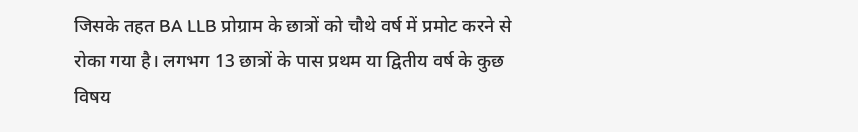जिसके तहत BA LLB प्रोग्राम के छात्रों को चौथे वर्ष में प्रमोट करने से रोका गया है। लगभग 13 छात्रों के पास प्रथम या द्वितीय वर्ष के कुछ विषय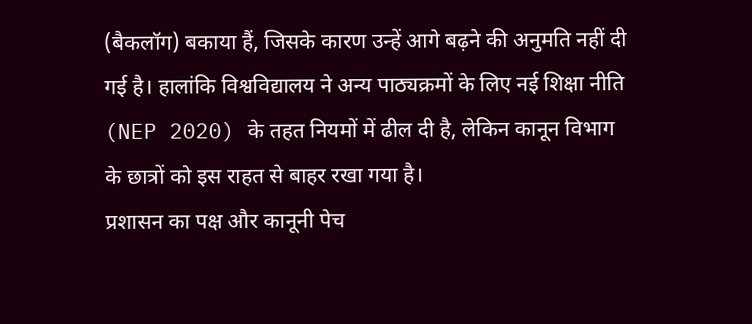(बैकलॉग) बकाया हैं, जिसके कारण उन्हें आगे बढ़ने की अनुमति नहीं दी गई है। हालांकि विश्वविद्यालय ने अन्य पाठ्यक्रमों के लिए नई शिक्षा नीति (NEP 2020) के तहत नियमों में ढील दी है, लेकिन कानून विभाग के छात्रों को इस राहत से बाहर रखा गया है।
प्रशासन का पक्ष और कानूनी पेच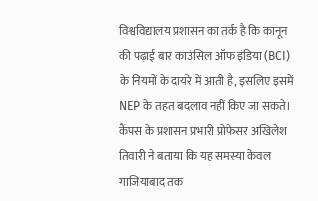विश्वविद्यालय प्रशासन का तर्क है कि कानून की पढ़ाई बार काउंसिल ऑफ इंडिया (BCI) के नियमों के दायरे में आती है, इसलिए इसमें NEP के तहत बदलाव नहीं किए जा सकते। कैंपस के प्रशासन प्रभारी प्रोफेसर अखिलेश तिवारी ने बताया कि यह समस्या केवल गाजियाबाद तक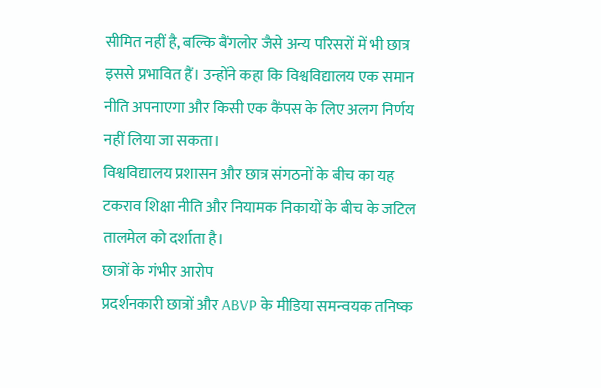सीमित नहीं है, बल्कि बैंगलोर जैसे अन्य परिसरों में भी छात्र इससे प्रभावित हैं। उन्होंने कहा कि विश्वविद्यालय एक समान नीति अपनाएगा और किसी एक कैंपस के लिए अलग निर्णय नहीं लिया जा सकता।
विश्वविद्यालय प्रशासन और छात्र संगठनों के बीच का यह टकराव शिक्षा नीति और नियामक निकायों के बीच के जटिल तालमेल को दर्शाता है।
छात्रों के गंभीर आरोप
प्रदर्शनकारी छात्रों और ABVP के मीडिया समन्वयक तनिष्क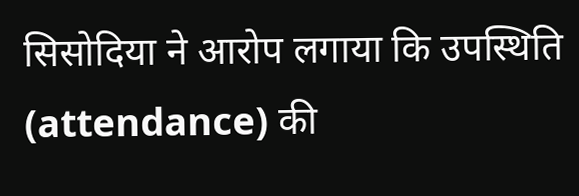सिसोदिया ने आरोप लगाया कि उपस्थिति (attendance) की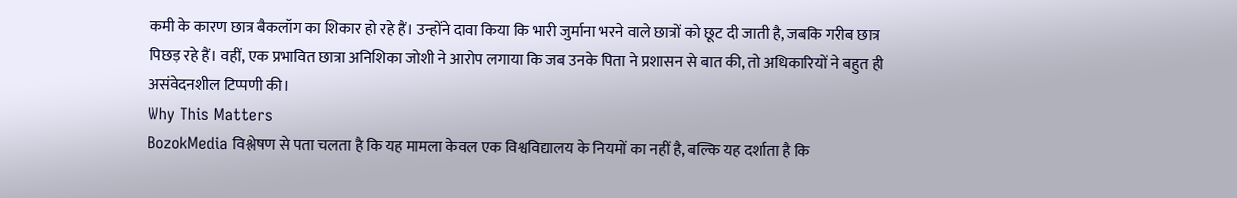कमी के कारण छात्र बैकलॉग का शिकार हो रहे हैं। उन्होंने दावा किया कि भारी जुर्माना भरने वाले छात्रों को छूट दी जाती है, जबकि गरीब छात्र पिछड़ रहे हैं। वहीं, एक प्रभावित छात्रा अनिशिका जोशी ने आरोप लगाया कि जब उनके पिता ने प्रशासन से बात की, तो अधिकारियों ने बहुत ही असंवेदनशील टिप्पणी की।
Why This Matters
BozokMedia विश्लेषण से पता चलता है कि यह मामला केवल एक विश्वविद्यालय के नियमों का नहीं है, बल्कि यह दर्शाता है कि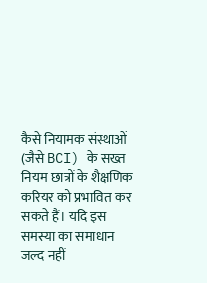कैसे नियामक संस्थाओं (जैसे BCI) के सख्त नियम छात्रों के शैक्षणिक करियर को प्रभावित कर सकते हैं। यदि इस समस्या का समाधान जल्द नहीं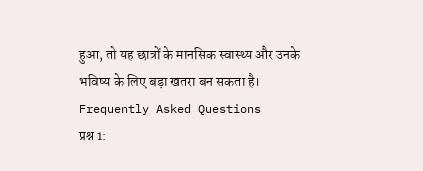हुआ, तो यह छात्रों के मानसिक स्वास्थ्य और उनके भविष्य के लिए बड़ा खतरा बन सकता है।
Frequently Asked Questions
प्रश्न 1: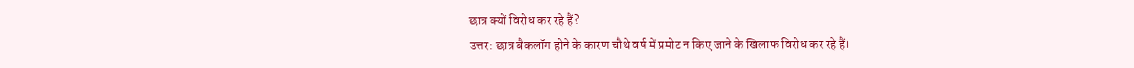छात्र क्यों विरोध कर रहे हैं?
उत्तर: छात्र बैकलॉग होने के कारण चौथे वर्ष में प्रमोट न किए जाने के खिलाफ विरोध कर रहे हैं।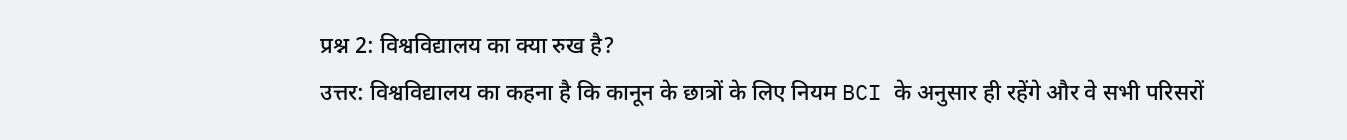प्रश्न 2: विश्वविद्यालय का क्या रुख है?
उत्तर: विश्वविद्यालय का कहना है कि कानून के छात्रों के लिए नियम BCI के अनुसार ही रहेंगे और वे सभी परिसरों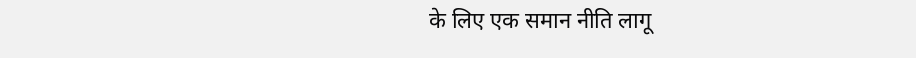के लिए एक समान नीति लागू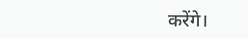करेंगे।